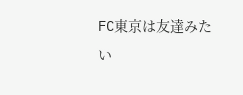FC東京は友達みたい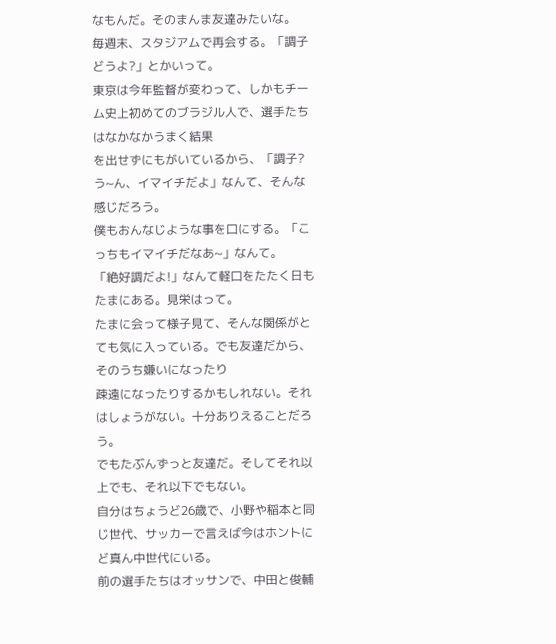なもんだ。そのまんま友達みたいな。
毎週末、スタジアムで再会する。「調子どうよ?」とかいって。
東京は今年監督が変わって、しかもチーム史上初めてのブラジル人で、選手たちはなかなかうまく結果
を出せずにもがいているから、「調子?う~ん、イマイチだよ」なんて、そんな感じだろう。
僕もおんなじような事を口にする。「こっちもイマイチだなあ~」なんて。
「絶好調だよ!」なんて軽口をたたく日もたまにある。見栄はって。
たまに会って様子見て、そんな関係がとても気に入っている。でも友達だから、そのうち嫌いになったり
疎遠になったりするかもしれない。それはしょうがない。十分ありえることだろう。
でもたぶんずっと友達だ。そしてそれ以上でも、それ以下でもない。
自分はちょうど26歳で、小野や稲本と同じ世代、サッカーで言えば今はホントにど真ん中世代にいる。
前の選手たちはオッサンで、中田と俊輔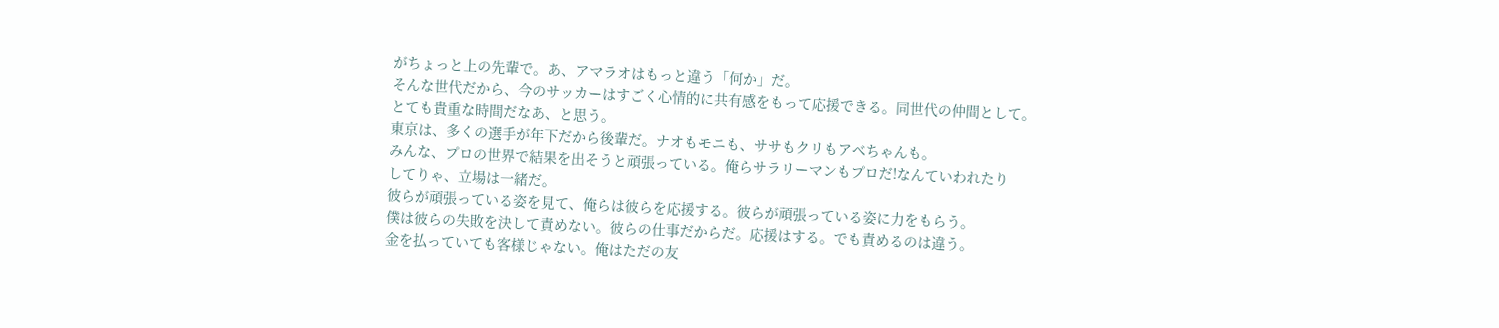がちょっと上の先輩で。あ、アマラオはもっと違う「何か」だ。
そんな世代だから、今のサッカーはすごく心情的に共有感をもって応援できる。同世代の仲間として。
とても貴重な時間だなあ、と思う。
東京は、多くの選手が年下だから後輩だ。ナオもモニも、ササもクリもアベちゃんも。
みんな、プロの世界で結果を出そうと頑張っている。俺らサラリーマンもプロだ!なんていわれたり
してりゃ、立場は一緒だ。
彼らが頑張っている姿を見て、俺らは彼らを応援する。彼らが頑張っている姿に力をもらう。
僕は彼らの失敗を決して責めない。彼らの仕事だからだ。応援はする。でも責めるのは違う。
金を払っていても客様じゃない。俺はただの友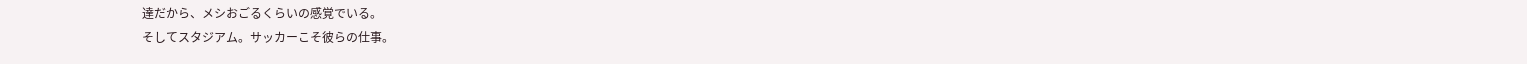達だから、メシおごるくらいの感覚でいる。
そしてスタジアム。サッカーこそ彼らの仕事。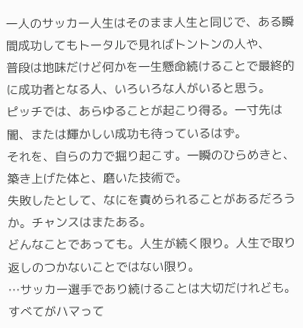一人のサッカー人生はそのまま人生と同じで、ある瞬間成功してもトータルで見ればトントンの人や、
普段は地味だけど何かを一生懸命続けることで最終的に成功者となる人、いろいろな人がいると思う。
ピッチでは、あらゆることが起こり得る。一寸先は闇、または輝かしい成功も待っているはず。
それを、自らの力で掘り起こす。一瞬のひらめきと、築き上げた体と、磨いた技術で。
失敗したとして、なにを責められることがあるだろうか。チャンスはまたある。
どんなことであっても。人生が続く限り。人生で取り返しのつかないことではない限り。
…サッカー選手であり続けることは大切だけれども。
すべてがハマって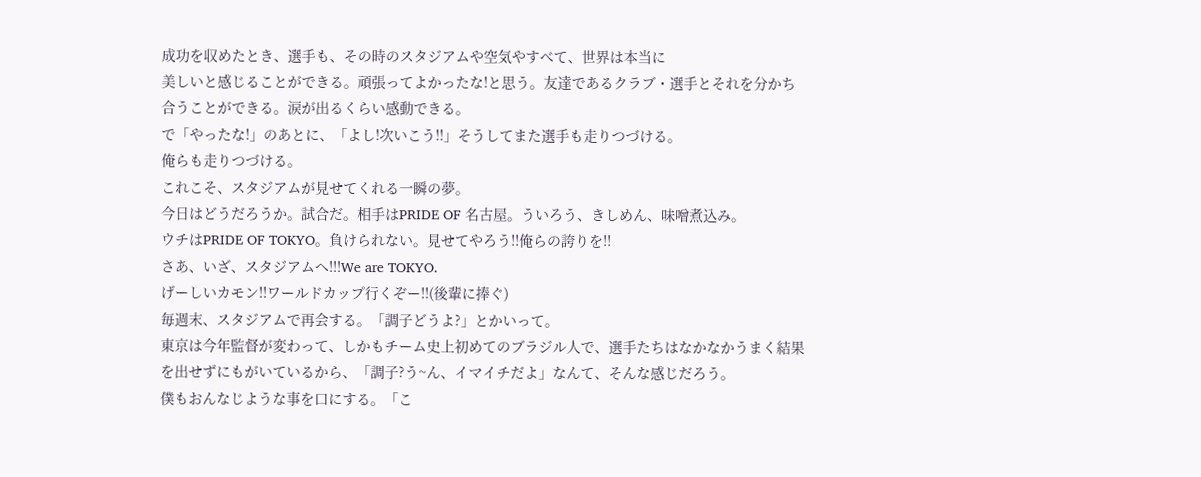成功を収めたとき、選手も、その時のスタジアムや空気やすべて、世界は本当に
美しいと感じることができる。頑張ってよかったな!と思う。友達であるクラブ・選手とそれを分かち
合うことができる。涙が出るくらい感動できる。
で「やったな!」のあとに、「よし!次いこう!!」そうしてまた選手も走りつづける。
俺らも走りつづける。
これこそ、スタジアムが見せてくれる一瞬の夢。
今日はどうだろうか。試合だ。相手はPRIDE OF 名古屋。ういろう、きしめん、味噌煮込み。
ウチはPRIDE OF TOKYO。負けられない。見せてやろう!!俺らの誇りを!!
さあ、いざ、スタジアムへ!!!We are TOKYO.
げーしいカモン!!ワールドカップ行くぞー!!(後輩に捧ぐ)
毎週末、スタジアムで再会する。「調子どうよ?」とかいって。
東京は今年監督が変わって、しかもチーム史上初めてのブラジル人で、選手たちはなかなかうまく結果
を出せずにもがいているから、「調子?う~ん、イマイチだよ」なんて、そんな感じだろう。
僕もおんなじような事を口にする。「こ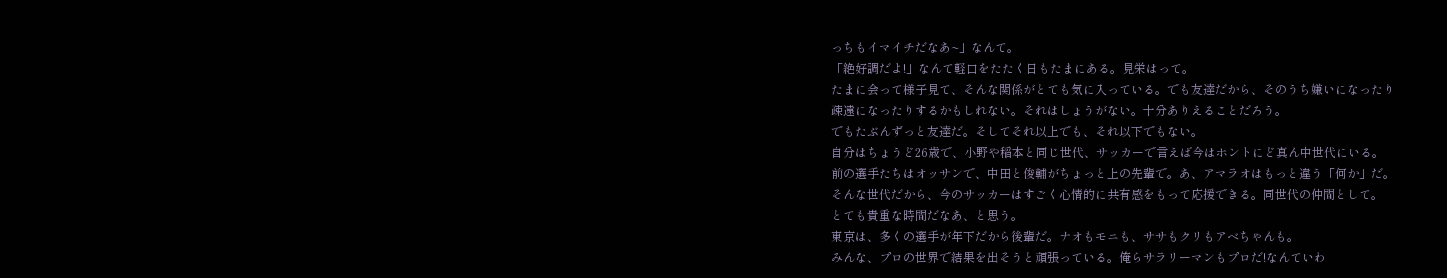っちもイマイチだなあ~」なんて。
「絶好調だよ!」なんて軽口をたたく日もたまにある。見栄はって。
たまに会って様子見て、そんな関係がとても気に入っている。でも友達だから、そのうち嫌いになったり
疎遠になったりするかもしれない。それはしょうがない。十分ありえることだろう。
でもたぶんずっと友達だ。そしてそれ以上でも、それ以下でもない。
自分はちょうど26歳で、小野や稲本と同じ世代、サッカーで言えば今はホントにど真ん中世代にいる。
前の選手たちはオッサンで、中田と俊輔がちょっと上の先輩で。あ、アマラオはもっと違う「何か」だ。
そんな世代だから、今のサッカーはすごく心情的に共有感をもって応援できる。同世代の仲間として。
とても貴重な時間だなあ、と思う。
東京は、多くの選手が年下だから後輩だ。ナオもモニも、ササもクリもアベちゃんも。
みんな、プロの世界で結果を出そうと頑張っている。俺らサラリーマンもプロだ!なんていわ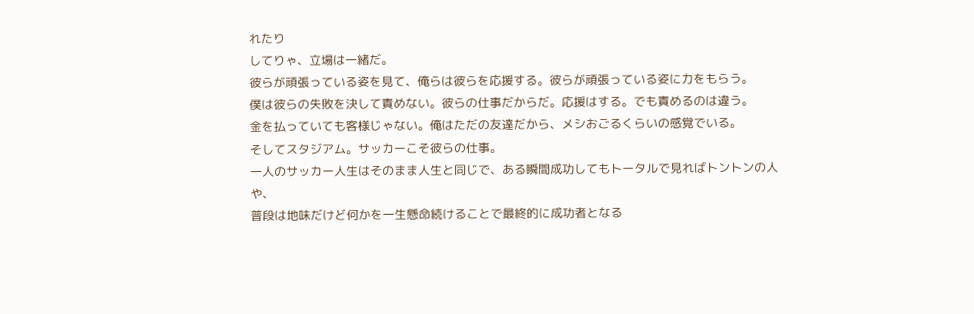れたり
してりゃ、立場は一緒だ。
彼らが頑張っている姿を見て、俺らは彼らを応援する。彼らが頑張っている姿に力をもらう。
僕は彼らの失敗を決して責めない。彼らの仕事だからだ。応援はする。でも責めるのは違う。
金を払っていても客様じゃない。俺はただの友達だから、メシおごるくらいの感覚でいる。
そしてスタジアム。サッカーこそ彼らの仕事。
一人のサッカー人生はそのまま人生と同じで、ある瞬間成功してもトータルで見ればトントンの人や、
普段は地味だけど何かを一生懸命続けることで最終的に成功者となる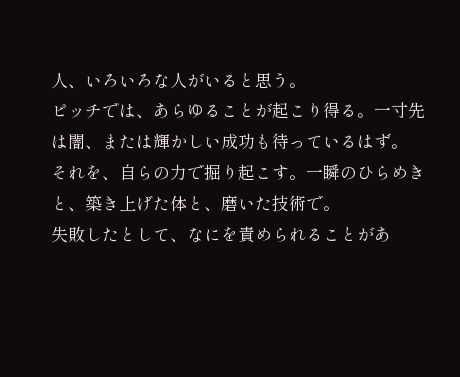人、いろいろな人がいると思う。
ピッチでは、あらゆることが起こり得る。一寸先は闇、または輝かしい成功も待っているはず。
それを、自らの力で掘り起こす。一瞬のひらめきと、築き上げた体と、磨いた技術で。
失敗したとして、なにを責められることがあ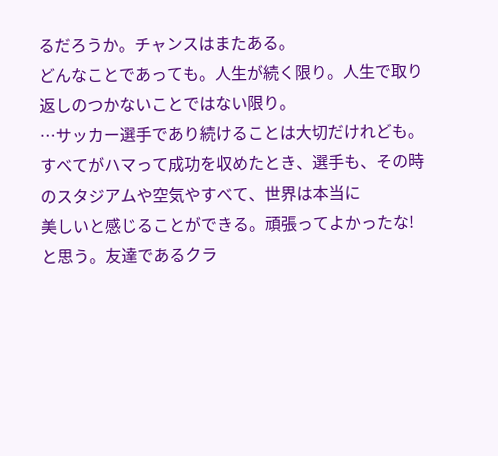るだろうか。チャンスはまたある。
どんなことであっても。人生が続く限り。人生で取り返しのつかないことではない限り。
…サッカー選手であり続けることは大切だけれども。
すべてがハマって成功を収めたとき、選手も、その時のスタジアムや空気やすべて、世界は本当に
美しいと感じることができる。頑張ってよかったな!と思う。友達であるクラ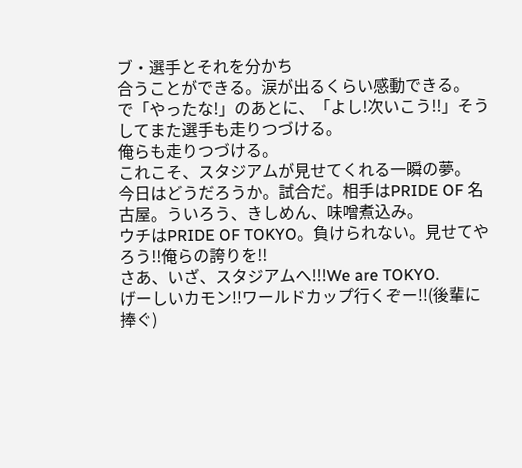ブ・選手とそれを分かち
合うことができる。涙が出るくらい感動できる。
で「やったな!」のあとに、「よし!次いこう!!」そうしてまた選手も走りつづける。
俺らも走りつづける。
これこそ、スタジアムが見せてくれる一瞬の夢。
今日はどうだろうか。試合だ。相手はPRIDE OF 名古屋。ういろう、きしめん、味噌煮込み。
ウチはPRIDE OF TOKYO。負けられない。見せてやろう!!俺らの誇りを!!
さあ、いざ、スタジアムへ!!!We are TOKYO.
げーしいカモン!!ワールドカップ行くぞー!!(後輩に捧ぐ)